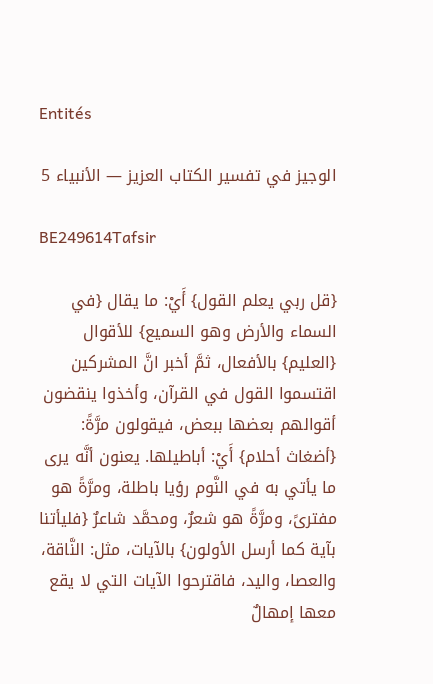Entités

الوجيز في تفسير الكتاب العزيز — الأنبياء 5

BE249614Tafsir

{قل ربي يعلم القول} أَيْ: ما يقال {في السماء والأرض وهو السميع} للأقوال {العليم} بالأفعال، ثمَّ أخبر انَّ المشركين اقتسموا القول في القرآن، وأخذوا ينقضون أقوالهم بعضها ببعض، فيقولون مرَّةً: {أضغاث أحلام} أَيْ: أباطيلها. يعنون أنَّه يرى ما يأتي به في النَّوم رؤيا باطلة، ومرَّةً هو مفترىً، ومرَّةً هو شعرٌ، ومحمَّد شاعرٌ {فليأتنا بآية كما أرسل الأولون} بالآيات، مثل: النَّاقة، والعصا، واليد، فاقترحوا الآيات التي لا يقع معها إمهالٌ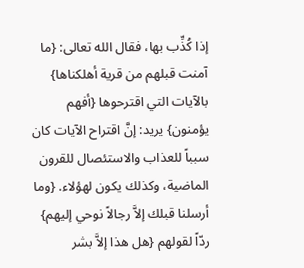إذا كُذِّب بها، فقال الله تعالى: {ما آمنت قبلهم من قرية أهلكناها} بالآيات التي اقترحوها {أفهم يؤمنون} يريد: إنَّ اقتراح الآيات كان سبباً للعذاب والاستئصال للقرون الماضية، وكذلك يكون لهؤلاء. {وما أرسلنا قبلك إلاَّ رجالاً نوحي إليهم} ردّاً لقولهم {هل هذا إلاَّ بشر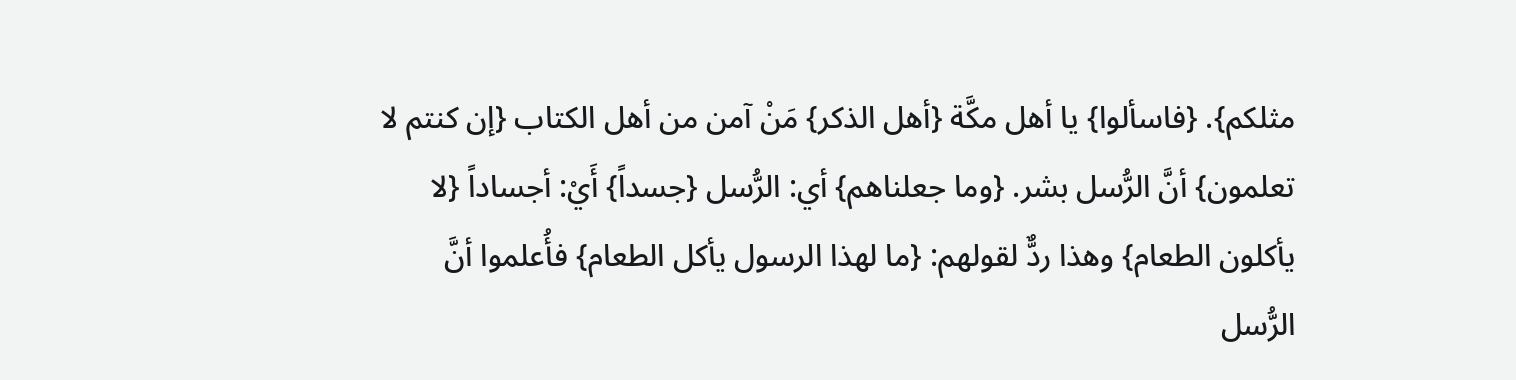مثلكم}. {فاسألوا} يا أهل مكَّة {أهل الذكر} مَنْ آمن من أهل الكتاب {إن كنتم لا تعلمون} أنَّ الرُّسل بشر. {وما جعلناهم} أي: الرُّسل {جسداً} أَيْ: أجساداً {لا يأكلون الطعام} وهذا ردٌّ لقولهم: {ما لهذا الرسول يأكل الطعام} فأُعلموا أنَّ الرُّسل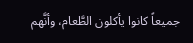جميعاً كانوا يأكلون الطَّعام، وأنَّهم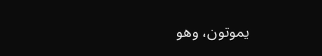يموتون، وهو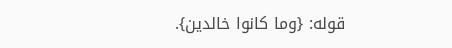قوله: {وما كانوا خالدين}.